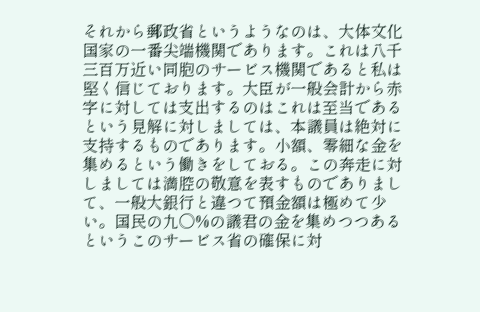それから郵政省というようなのは、大体文化国家の一番尖端機関であります。これは八千三百万近い同胞のサービス機関であると私は堅く信じております。大臣が一般会計から赤字に対しては支出するのはこれは至当であるという見解に対しましては、本議員は絶対に支持するものであります。小額、零細な金を集めるという働きをしておる。この奔走に対しましては満腔の敬意を表すものでありまして、一般大銀行と違つて預金額は極めて少い。国民の九〇%の議君の金を集めつつあるというこのサービス省の確保に対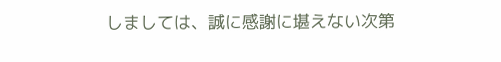しましては、誠に感謝に堪えない次第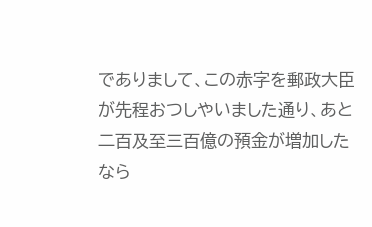でありまして、この赤字を郵政大臣が先程おつしやいました通り、あと二百及至三百億の預金が増加したなら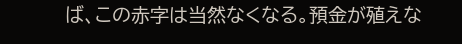ば、この赤字は当然なくなる。預金が殖えな